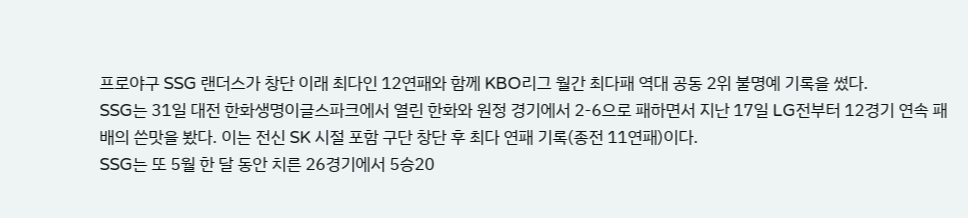프로야구 SSG 랜더스가 창단 이래 최다인 12연패와 함께 KBO리그 월간 최다패 역대 공동 2위 불명예 기록을 썼다.
SSG는 31일 대전 한화생명이글스파크에서 열린 한화와 원정 경기에서 2-6으로 패하면서 지난 17일 LG전부터 12경기 연속 패배의 쓴맛을 봤다. 이는 전신 SK 시절 포함 구단 창단 후 최다 연패 기록(종전 11연패)이다.
SSG는 또 5월 한 달 동안 치른 26경기에서 5승20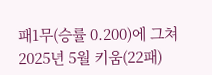패1무(승률 0.200)에 그쳐 2025년 5월 키움(22패)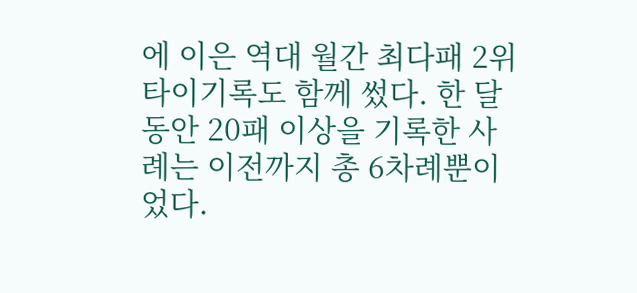에 이은 역대 월간 최다패 2위 타이기록도 함께 썼다. 한 달 동안 20패 이상을 기록한 사례는 이전까지 총 6차례뿐이었다.